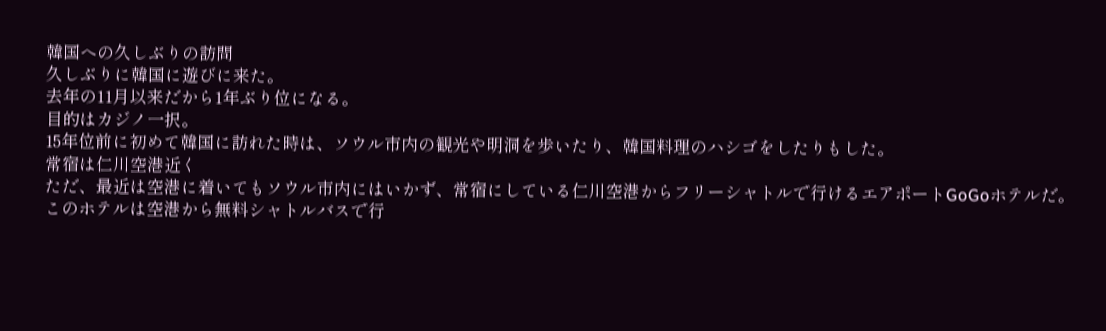韓国への久しぶりの訪問
久しぶりに韓国に遊びに来た。
去年の11月以来だから1年ぶり位になる。
目的はカジノ一択。
15年位前に初めて韓国に訪れた時は、ソウル市内の観光や明洞を歩いたり、韓国料理のハシゴをしたりもした。
常宿は仁川空港近く
ただ、最近は空港に着いてもソウル市内にはいかず、常宿にしている仁川空港からフリーシャトルで行けるエアポートGoGoホテルだ。
このホテルは空港から無料シャトルバスで行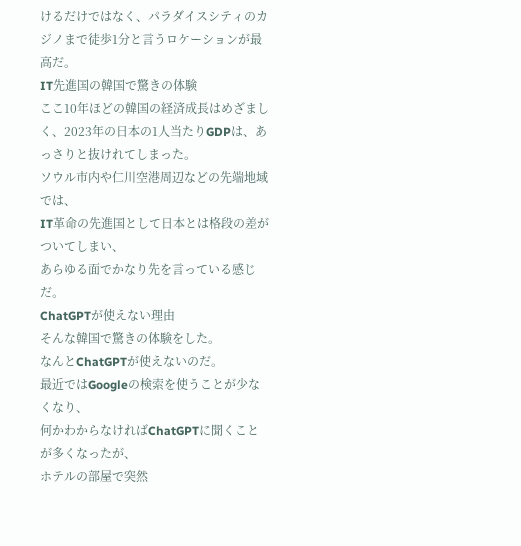けるだけではなく、パラダイスシティのカジノまで徒歩1分と言うロケーションが最高だ。
IT先進国の韓国で驚きの体験
ここ10年ほどの韓国の経済成長はめざましく、2023年の日本の1人当たりGDPは、あっさりと抜けれてしまった。
ソウル市内や仁川空港周辺などの先端地域では、
IT革命の先進国として日本とは格段の差がついてしまい、
あらゆる面でかなり先を言っている感じだ。
ChatGPTが使えない理由
そんな韓国で驚きの体験をした。
なんとChatGPTが使えないのだ。
最近ではGoogleの検索を使うことが少なくなり、
何かわからなければChatGPTに聞くことが多くなったが、
ホテルの部屋で突然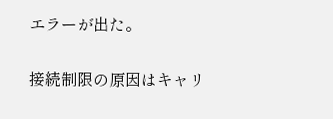エラーが出た。

接続制限の原因はキャリ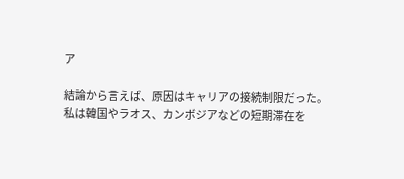ア

結論から言えば、原因はキャリアの接続制限だった。
私は韓国やラオス、カンボジアなどの短期滞在を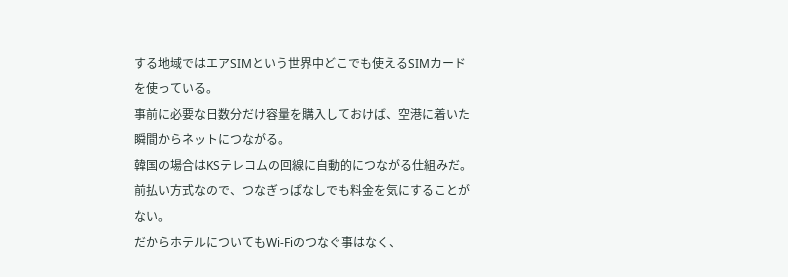する地域ではエアSIMという世界中どこでも使えるSIMカードを使っている。
事前に必要な日数分だけ容量を購入しておけば、空港に着いた瞬間からネットにつながる。
韓国の場合はKSテレコムの回線に自動的につながる仕組みだ。
前払い方式なので、つなぎっぱなしでも料金を気にすることがない。
だからホテルについてもWi-Fiのつなぐ事はなく、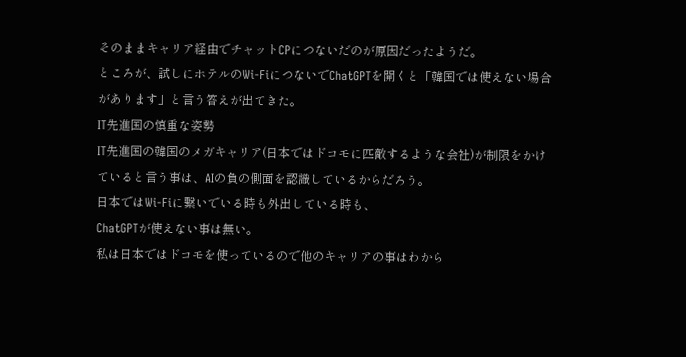そのままキャリア経由でチャットCPにつないだのが原因だったようだ。
ところが、試しにホテルのWi-FiにつないでChatGPTを開くと「韓国では使えない場合があります」と言う答えが出てきた。
IT先進国の慎重な姿勢
IT先進国の韓国のメガキャリア(日本ではドコモに匹敵するような会社)が制限をかけていると言う事は、AIの負の側面を認識しているからだろう。
日本ではWi-Fiに繋いでいる時も外出している時も、
ChatGPTが使えない事は無い。
私は日本ではドコモを使っているので他のキャリアの事はわから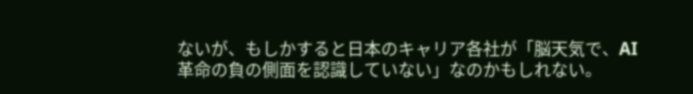ないが、もしかすると日本のキャリア各社が「脳天気で、AI革命の負の側面を認識していない」なのかもしれない。